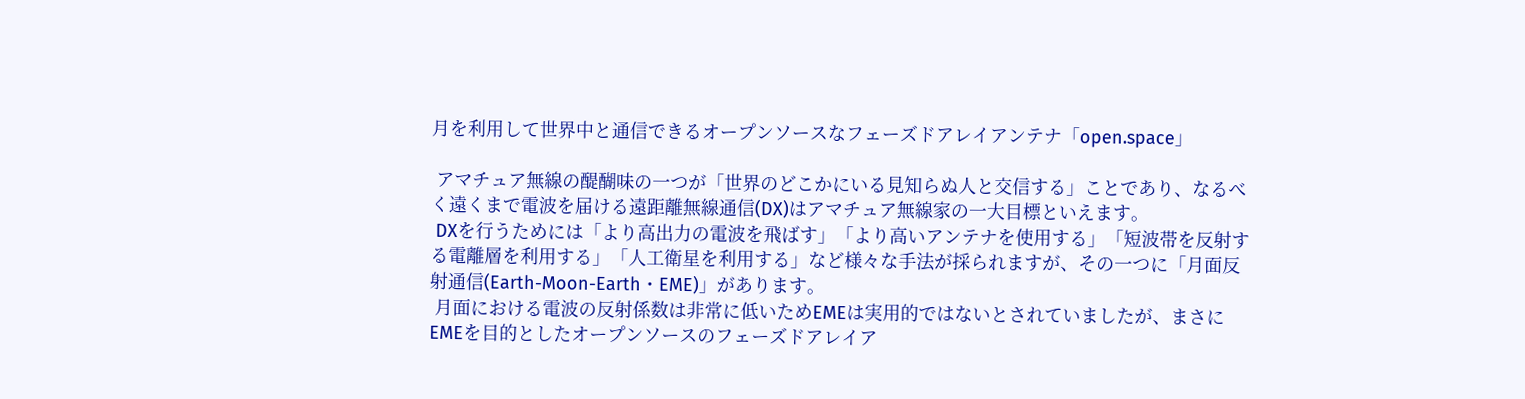月を利用して世界中と通信できるオープンソースなフェーズドアレイアンテナ「open.space」

 アマチュア無線の醍醐味の一つが「世界のどこかにいる見知らぬ人と交信する」ことであり、なるべく遠くまで電波を届ける遠距離無線通信(DX)はアマチュア無線家の一大目標といえます。
 DXを行うためには「より高出力の電波を飛ばす」「より高いアンテナを使用する」「短波帯を反射する電離層を利用する」「人工衛星を利用する」など様々な手法が採られますが、その一つに「月面反射通信(Earth-Moon-Earth・EME)」があります。
 月面における電波の反射係数は非常に低いためEMEは実用的ではないとされていましたが、まさにEMEを目的としたオープンソースのフェーズドアレイア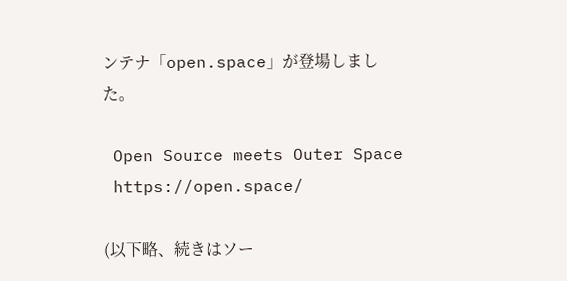ンテナ「open.space」が登場しました。

 Open Source meets Outer Space
 https://open.space/

(以下略、続きはソー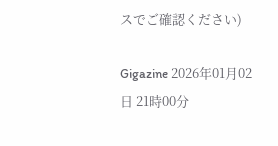スでご確認ください)

Gigazine 2026年01月02日 21時00分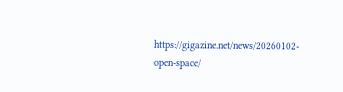https://gigazine.net/news/20260102-open-space/